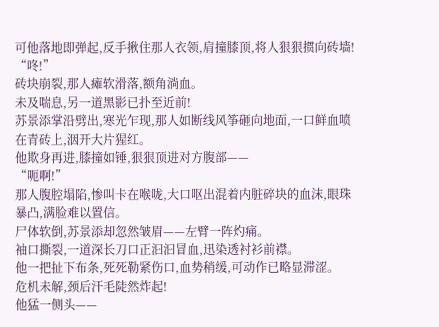可他落地即弹起,反手揪住那人衣领,肩撞膝顶,将人狠狠掼向砖墙!
“咚!”
砖块崩裂,那人瘫软滑落,额角淌血。
未及喘息,另一道黑影已扑至近前!
苏景添掌沿劈出,寒光乍现,那人如断线风筝砸向地面,一口鲜血喷在青砖上,洇开大片猩红。
他欺身再进,膝撞如锤,狠狠顶进对方腹部——
“呃啊!”
那人腹腔塌陷,惨叫卡在喉咙,大口呕出混着内脏碎块的血沫,眼珠暴凸,满脸难以置信。
尸体软倒,苏景添却忽然皱眉——左臂一阵灼痛。
袖口撕裂,一道深长刀口正汩汩冒血,迅染透衬衫前襟。
他一把扯下布条,死死勒紧伤口,血势稍缓,可动作已略显滞涩。
危机未解,颈后汗毛陡然炸起!
他猛一侧头——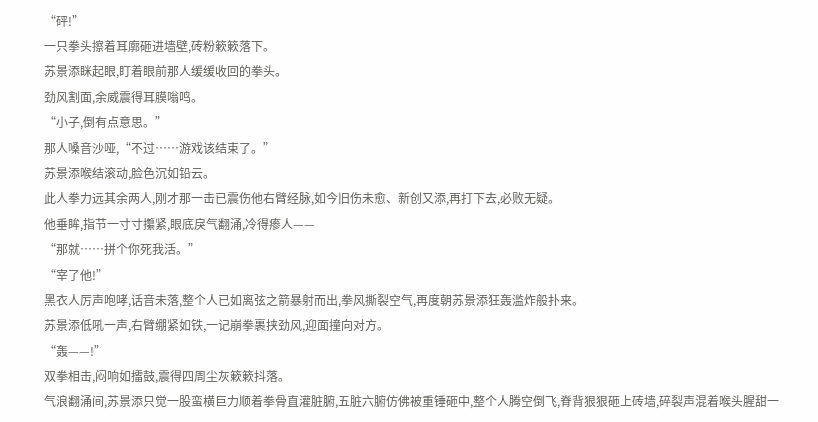“砰!”
一只拳头擦着耳廓砸进墙壁,砖粉簌簌落下。
苏景添眯起眼,盯着眼前那人缓缓收回的拳头。
劲风割面,余威震得耳膜嗡鸣。
“小子,倒有点意思。”
那人嗓音沙哑,“不过……游戏该结束了。”
苏景添喉结滚动,脸色沉如铅云。
此人拳力远其余两人,刚才那一击已震伤他右臂经脉,如今旧伤未愈、新创又添,再打下去,必败无疑。
他垂眸,指节一寸寸攥紧,眼底戾气翻涌,冷得瘆人——
“那就……拼个你死我活。”
“宰了他!”
黑衣人厉声咆哮,话音未落,整个人已如离弦之箭暴射而出,拳风撕裂空气,再度朝苏景添狂轰滥炸般扑来。
苏景添低吼一声,右臂绷紧如铁,一记崩拳裹挟劲风,迎面撞向对方。
“轰——!”
双拳相击,闷响如擂鼓,震得四周尘灰簌簌抖落。
气浪翻涌间,苏景添只觉一股蛮横巨力顺着拳骨直灌脏腑,五脏六腑仿佛被重锤砸中,整个人腾空倒飞,脊背狠狠砸上砖墙,碎裂声混着喉头腥甜一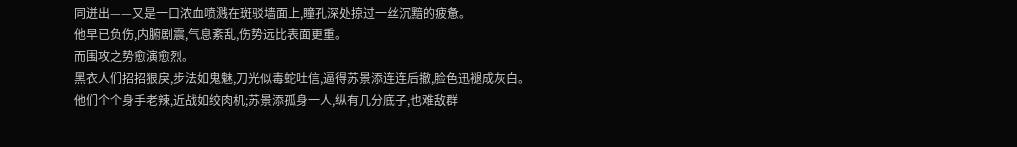同迸出——又是一口浓血喷溅在斑驳墙面上,瞳孔深处掠过一丝沉黯的疲惫。
他早已负伤,内腑剧震,气息紊乱,伤势远比表面更重。
而围攻之势愈演愈烈。
黑衣人们招招狠戾,步法如鬼魅,刀光似毒蛇吐信,逼得苏景添连连后撤,脸色迅褪成灰白。
他们个个身手老辣,近战如绞肉机;苏景添孤身一人,纵有几分底子,也难敌群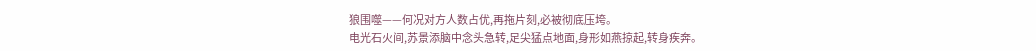狼围噬——何况对方人数占优,再拖片刻,必被彻底压垮。
电光石火间,苏景添脑中念头急转,足尖猛点地面,身形如燕掠起,转身疾奔。